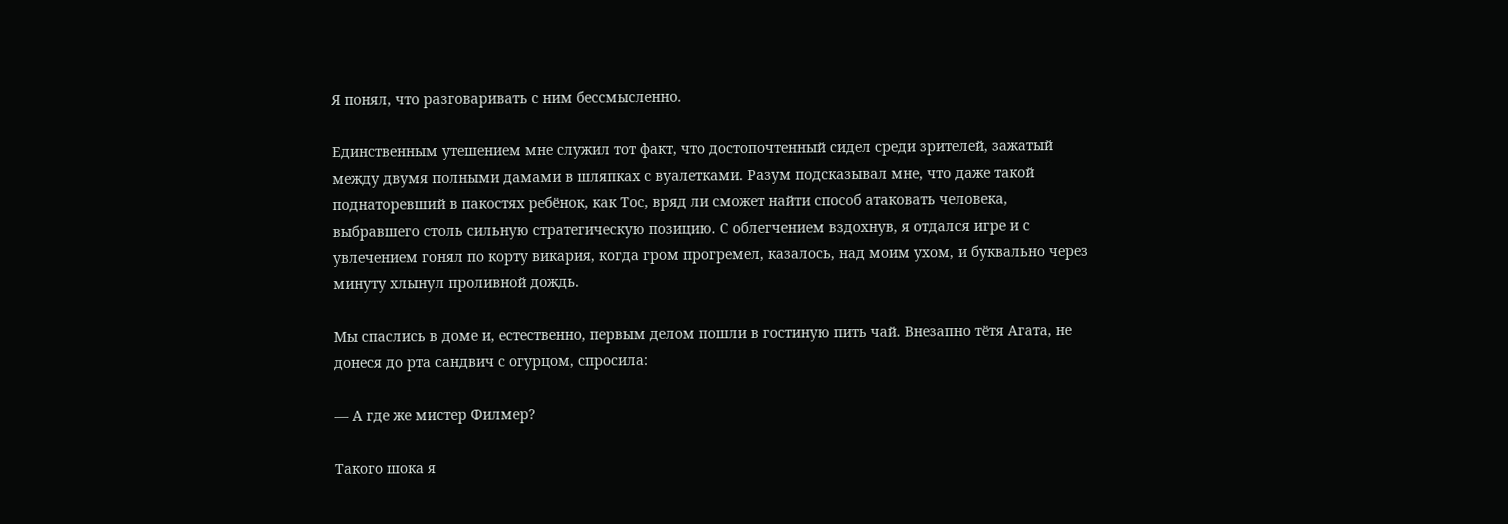Я понял, что разговаривать с ним бессмысленно.

Единственным утешением мне служил тот факт, что достопочтенный сидел среди зрителей, зажатый между двумя полными дамами в шляпках с вуалетками. Разум подсказывал мне, что даже такой поднаторевший в пакостях ребёнок, как Тос, вряд ли сможет найти способ атаковать человека, выбравшего столь сильную стратегическую позицию. С облегчением вздохнув, я отдался игре и с увлечением гонял по корту викария, когда гром прогремел, казалось, над моим ухом, и буквально через минуту хлынул проливной дождь.

Мы спаслись в доме и, естественно, первым делом пошли в гостиную пить чай. Внезапно тётя Агата, не донеся до рта сандвич с огурцом, спросила:

— А где же мистер Филмер?

Такого шока я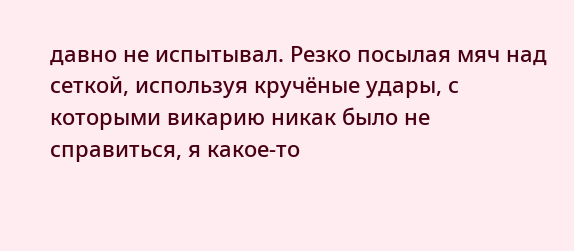давно не испытывал. Резко посылая мяч над сеткой, используя кручёные удары, с которыми викарию никак было не справиться, я какое-то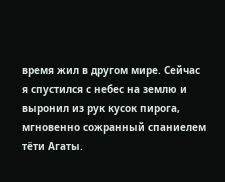время жил в другом мире. Сейчас я спустился с небес на землю и выронил из рук кусок пирога, мгновенно сожранный спаниелем тёти Агаты.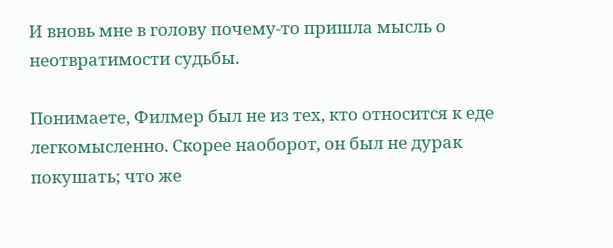И вновь мне в голову почему-то пришла мысль о неотвратимости судьбы.

Понимаете, Филмер был не из тех, кто относится к еде легкомысленно. Скорее наоборот, он был не дурак покушать; что же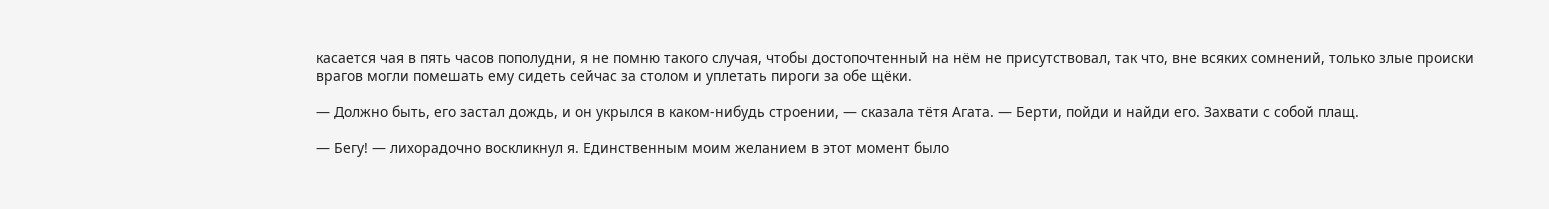касается чая в пять часов пополудни, я не помню такого случая, чтобы достопочтенный на нём не присутствовал, так что, вне всяких сомнений, только злые происки врагов могли помешать ему сидеть сейчас за столом и уплетать пироги за обе щёки.

— Должно быть, его застал дождь, и он укрылся в каком-нибудь строении, — сказала тётя Агата. — Берти, пойди и найди его. Захвати с собой плащ.

— Бегу! — лихорадочно воскликнул я. Единственным моим желанием в этот момент было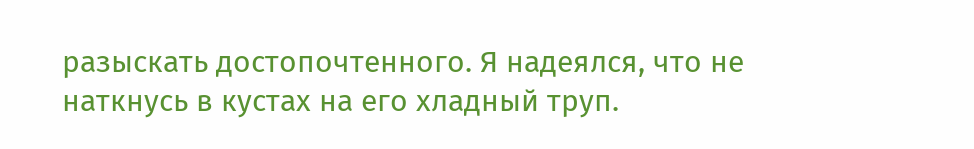разыскать достопочтенного. Я надеялся, что не наткнусь в кустах на его хладный труп.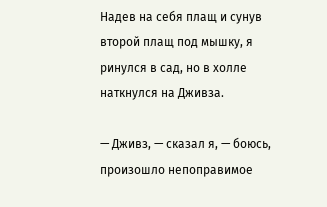Надев на себя плащ и сунув второй плащ под мышку, я ринулся в сад, но в холле наткнулся на Дживза.

— Дживз, — сказал я, — боюсь, произошло непоправимое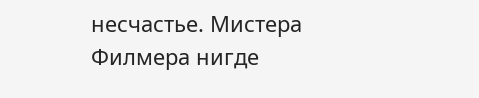несчастье. Мистера Филмера нигде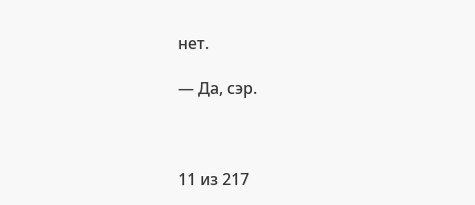нет.

— Да, сэр.



11 из 217